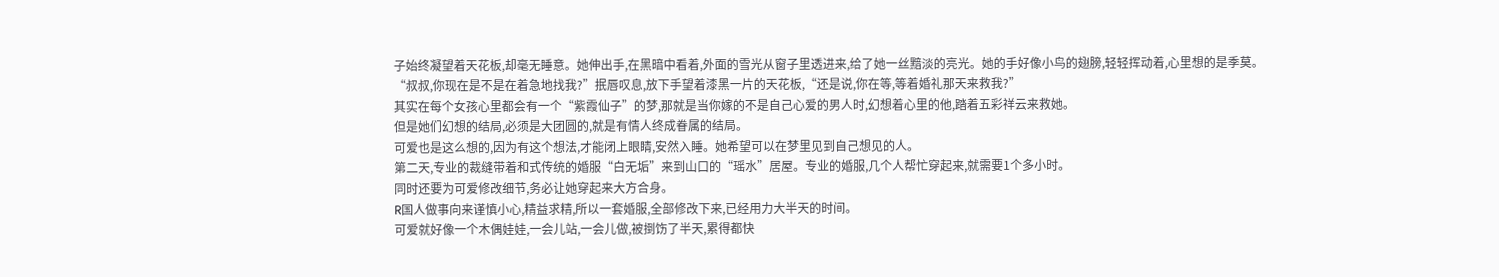子始终凝望着天花板,却毫无睡意。她伸出手,在黑暗中看着,外面的雪光从窗子里透进来,给了她一丝黯淡的亮光。她的手好像小鸟的翅膀,轻轻挥动着,心里想的是季莫。
“叔叔,你现在是不是在着急地找我?”抿唇叹息,放下手望着漆黑一片的天花板,“还是说,你在等,等着婚礼那天来救我?”
其实在每个女孩心里都会有一个“紫霞仙子”的梦,那就是当你嫁的不是自己心爱的男人时,幻想着心里的他,踏着五彩祥云来救她。
但是她们幻想的结局,必须是大团圆的,就是有情人终成眷属的结局。
可爱也是这么想的,因为有这个想法,才能闭上眼睛,安然入睡。她希望可以在梦里见到自己想见的人。
第二天,专业的裁缝带着和式传统的婚服“白无垢”来到山口的“瑶水”居屋。专业的婚服,几个人帮忙穿起来,就需要1个多小时。
同时还要为可爱修改细节,务必让她穿起来大方合身。
R国人做事向来谨慎小心,精益求精,所以一套婚服,全部修改下来,已经用力大半天的时间。
可爱就好像一个木偶娃娃,一会儿站,一会儿做,被捯饬了半天,累得都快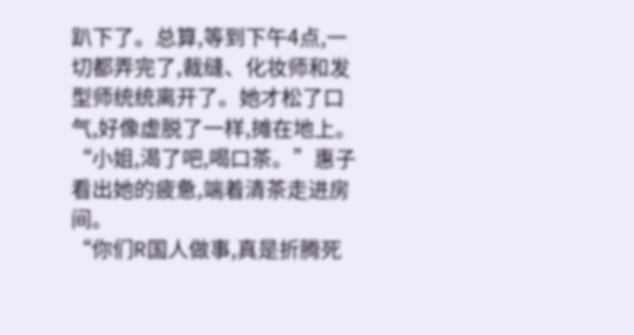趴下了。总算,等到下午4点,一切都弄完了,裁缝、化妆师和发型师统统离开了。她才松了口气,好像虚脱了一样,摊在地上。
“小姐,渴了吧,喝口茶。”惠子看出她的疲惫,端着清茶走进房间。
“你们R国人做事,真是折腾死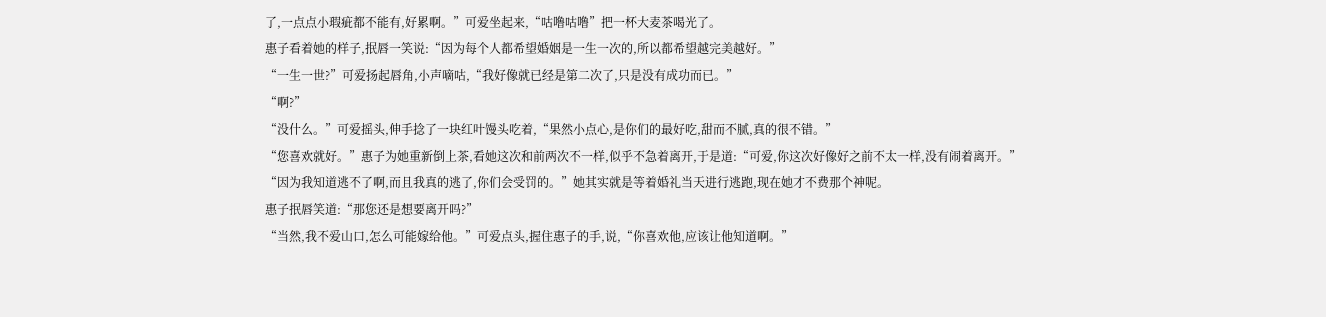了,一点点小瑕疵都不能有,好累啊。”可爱坐起来,“咕噜咕噜”把一杯大麦茶喝光了。
惠子看着她的样子,抿唇一笑说:“因为每个人都希望婚姻是一生一次的,所以都希望越完美越好。”
“一生一世?”可爱扬起唇角,小声嘀咕,“我好像就已经是第二次了,只是没有成功而已。”
“啊?”
“没什么。”可爱摇头,伸手捻了一块红叶馒头吃着,“果然小点心,是你们的最好吃,甜而不腻,真的很不错。”
“您喜欢就好。”惠子为她重新倒上茶,看她这次和前两次不一样,似乎不急着离开,于是道:“可爱,你这次好像好之前不太一样,没有闹着离开。”
“因为我知道逃不了啊,而且我真的逃了,你们会受罚的。”她其实就是等着婚礼当天进行逃跑,现在她才不费那个神呢。
惠子抿唇笑道:“那您还是想要离开吗?”
“当然,我不爱山口,怎么可能嫁给他。”可爱点头,握住惠子的手,说,“你喜欢他,应该让他知道啊。”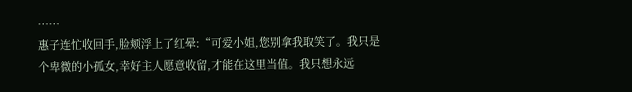……
惠子连忙收回手,脸颊浮上了红晕:“可爱小姐,您别拿我取笑了。我只是个卑微的小孤女,幸好主人愿意收留,才能在这里当值。我只想永远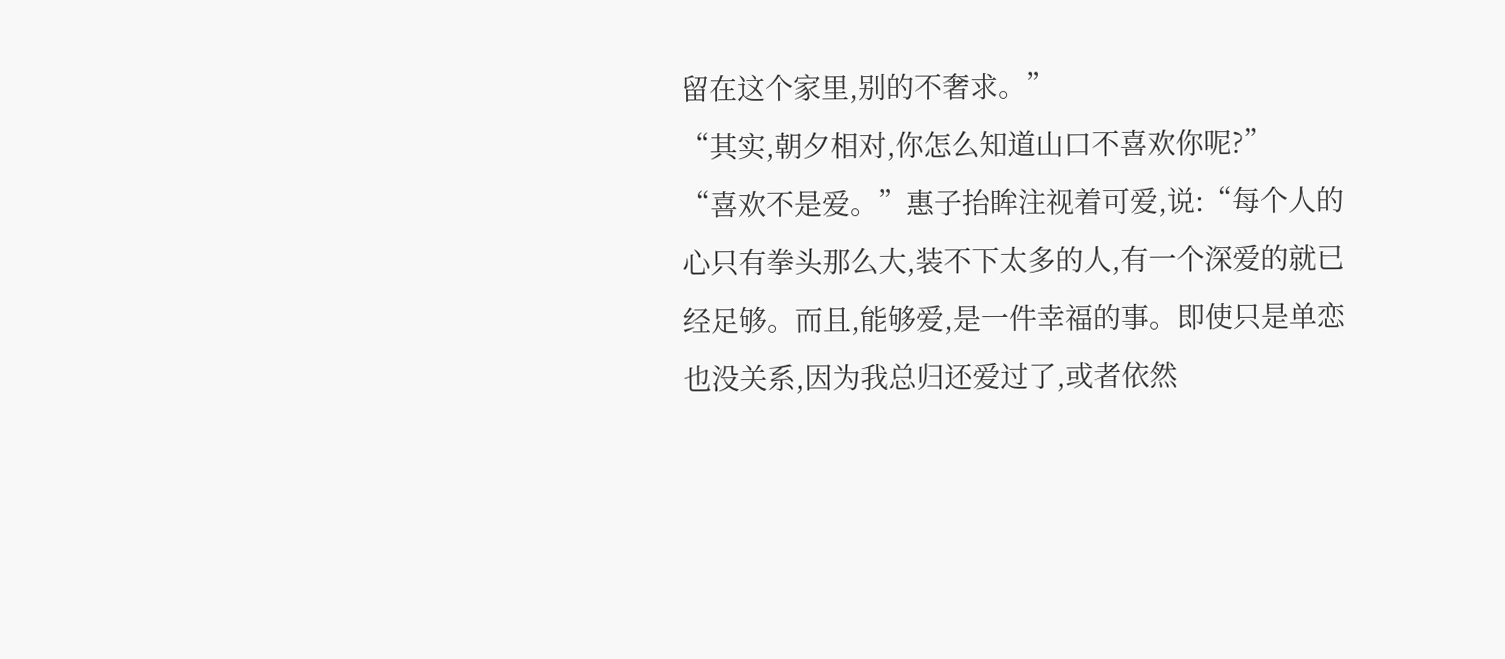留在这个家里,别的不奢求。”
“其实,朝夕相对,你怎么知道山口不喜欢你呢?”
“喜欢不是爱。”惠子抬眸注视着可爱,说:“每个人的心只有拳头那么大,装不下太多的人,有一个深爱的就已经足够。而且,能够爱,是一件幸福的事。即使只是单恋也没关系,因为我总归还爱过了,或者依然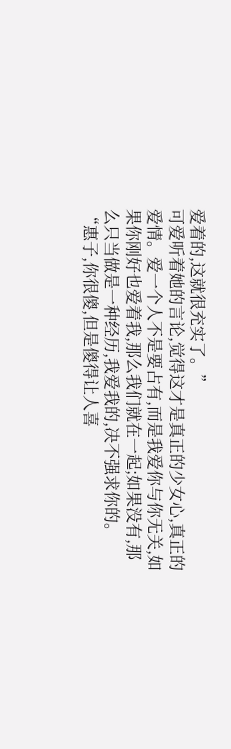爱着的,这就很充实了。”
可爱听着她的言论,觉得这才是真正的少女心,真正的爱情。爱一个人不是要占有,而是我爱你与你无关,如果你刚好也爱着我,那么我们就在一起;如果没有,那么只当做是一种经历,我爱我的,决不强求你的。
“惠子,你很傻,但是傻得让人喜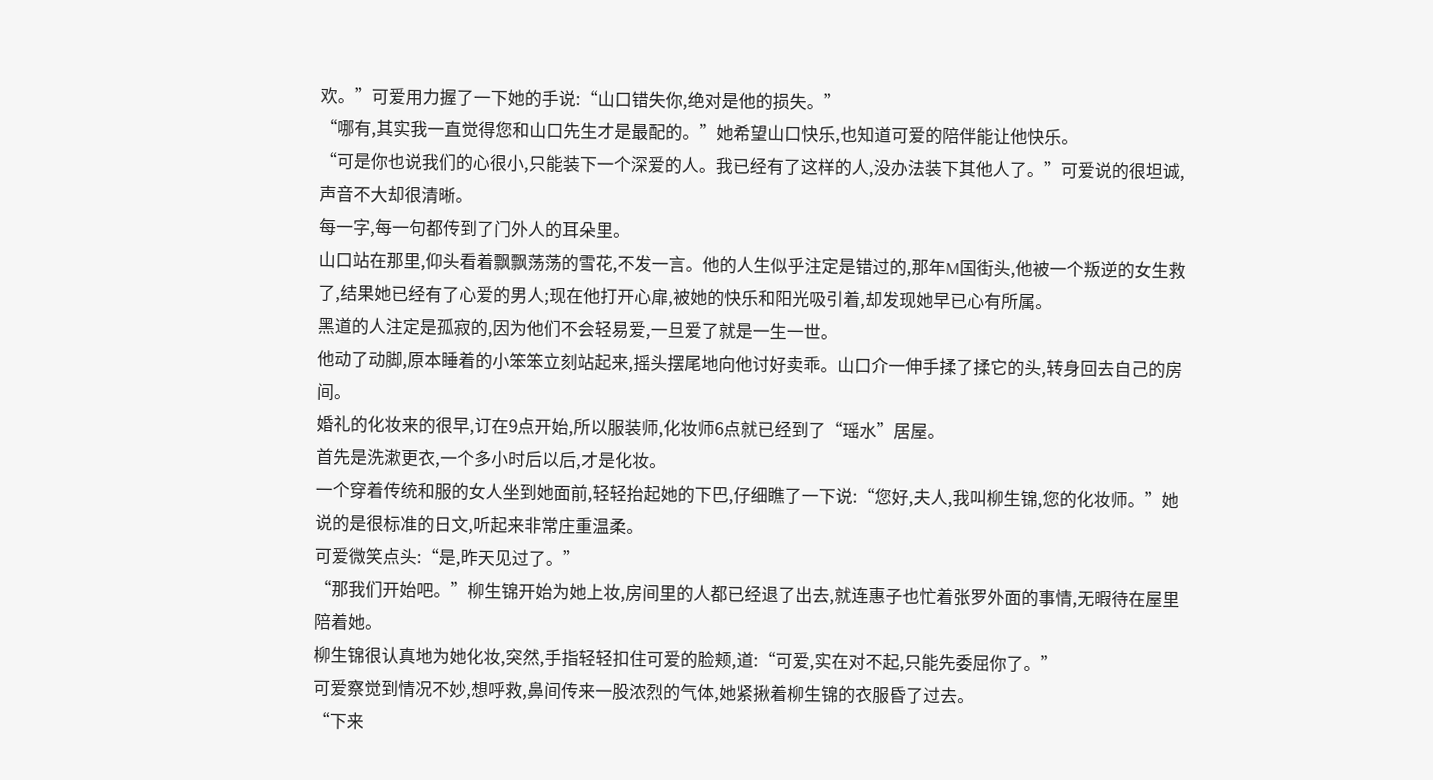欢。”可爱用力握了一下她的手说:“山口错失你,绝对是他的损失。”
“哪有,其实我一直觉得您和山口先生才是最配的。”她希望山口快乐,也知道可爱的陪伴能让他快乐。
“可是你也说我们的心很小,只能装下一个深爱的人。我已经有了这样的人,没办法装下其他人了。”可爱说的很坦诚,声音不大却很清晰。
每一字,每一句都传到了门外人的耳朵里。
山口站在那里,仰头看着飘飘荡荡的雪花,不发一言。他的人生似乎注定是错过的,那年M国街头,他被一个叛逆的女生救了,结果她已经有了心爱的男人;现在他打开心扉,被她的快乐和阳光吸引着,却发现她早已心有所属。
黑道的人注定是孤寂的,因为他们不会轻易爱,一旦爱了就是一生一世。
他动了动脚,原本睡着的小笨笨立刻站起来,摇头摆尾地向他讨好卖乖。山口介一伸手揉了揉它的头,转身回去自己的房间。
婚礼的化妆来的很早,订在9点开始,所以服装师,化妆师6点就已经到了“瑶水”居屋。
首先是洗漱更衣,一个多小时后以后,才是化妆。
一个穿着传统和服的女人坐到她面前,轻轻抬起她的下巴,仔细瞧了一下说:“您好,夫人,我叫柳生锦,您的化妆师。”她说的是很标准的日文,听起来非常庄重温柔。
可爱微笑点头:“是,昨天见过了。”
“那我们开始吧。”柳生锦开始为她上妆,房间里的人都已经退了出去,就连惠子也忙着张罗外面的事情,无暇待在屋里陪着她。
柳生锦很认真地为她化妆,突然,手指轻轻扣住可爱的脸颊,道:“可爱,实在对不起,只能先委屈你了。”
可爱察觉到情况不妙,想呼救,鼻间传来一股浓烈的气体,她紧揪着柳生锦的衣服昏了过去。
“下来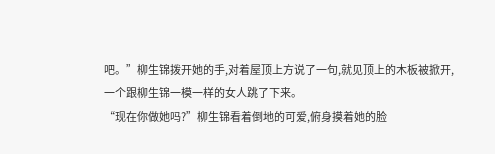吧。”柳生锦拨开她的手,对着屋顶上方说了一句,就见顶上的木板被掀开,一个跟柳生锦一模一样的女人跳了下来。
“现在你做她吗?”柳生锦看着倒地的可爱,俯身摸着她的脸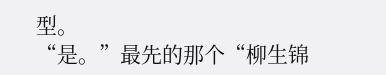型。
“是。”最先的那个“柳生锦